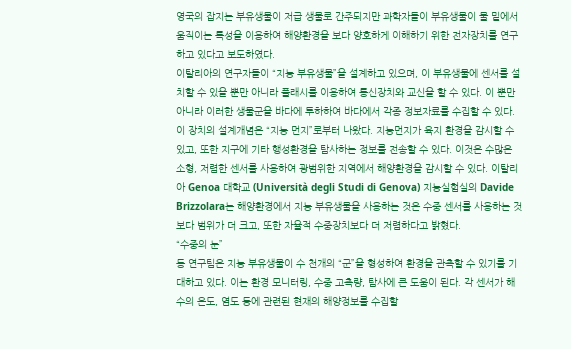영국의 잡지는 부유생물이 저급 생물로 간주되지만 과학자들이 부유생물이 물 밑에서 움직이는 특성을 이용하여 해양환경을 보다 양호하게 이해하기 위한 전자장치를 연구하고 있다고 보도하였다.
이탈리아의 연구자들이 “지능 부유생물”을 설계하고 있으며, 이 부유생물에 센서를 설치할 수 있을 뿐만 아니라 플래시를 이용하여 통신장치와 교신을 할 수 있다. 이 뿐만 아니라 이러한 생물군을 바다에 투하하여 바다에서 각종 정보자료를 수집할 수 있다.
이 장치의 설계개념은 “지능 먼지”로부터 나왔다. 지능먼지가 육지 환경을 감시할 수 있고, 또한 지구에 기타 행성환경을 탐사하는 정보를 전송할 수 있다. 이것은 수많은 소형, 저렴한 센서를 사용하여 광범위한 지역에서 해양환경을 감시할 수 있다. 이탈리아 Genoa 대학교 (Università degli Studi di Genova) 지능실험실의 Davide Brizzolara는 해양환경에서 지능 부유생물을 사용하는 것은 수중 센서를 사용하는 것보다 범위가 더 크고, 또한 자율적 수중장치보다 더 저렴하다고 밝혔다.
“수중의 눈”
동 연구팀은 지능 부유생물이 수 천개의 “군”을 형성하여 환경을 관측할 수 있기를 기대하고 있다. 이는 환경 모니터링, 수중 고측량, 탐사에 큰 도움이 된다. 각 센서가 해수의 온도, 염도 등에 관련된 현재의 해양정보를 수집할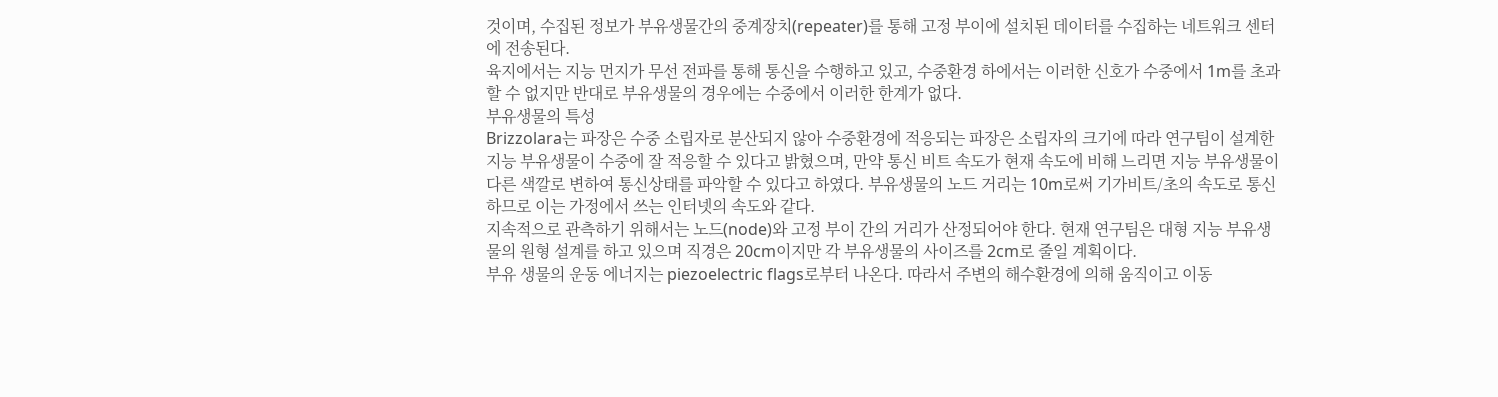것이며, 수집된 정보가 부유생물간의 중계장치(repeater)를 통해 고정 부이에 설치된 데이터를 수집하는 네트워크 센터에 전송된다.
육지에서는 지능 먼지가 무선 전파를 통해 통신을 수행하고 있고, 수중환경 하에서는 이러한 신호가 수중에서 1m를 초과할 수 없지만 반대로 부유생물의 경우에는 수중에서 이러한 한계가 없다.
부유생물의 특성
Brizzolara는 파장은 수중 소립자로 분산되지 않아 수중환경에 적응되는 파장은 소립자의 크기에 따라 연구팀이 설계한 지능 부유생물이 수중에 잘 적응할 수 있다고 밝혔으며, 만약 통신 비트 속도가 현재 속도에 비해 느리면 지능 부유생물이 다른 색깔로 변하여 통신상태를 파악할 수 있다고 하였다. 부유생물의 노드 거리는 10m로써 기가비트/초의 속도로 통신하므로 이는 가정에서 쓰는 인터넷의 속도와 같다.
지속적으로 관측하기 위해서는 노드(node)와 고정 부이 간의 거리가 산정되어야 한다. 현재 연구팀은 대형 지능 부유생물의 원형 설계를 하고 있으며 직경은 20cm이지만 각 부유생물의 사이즈를 2cm로 줄일 계획이다.
부유 생물의 운동 에너지는 piezoelectric flags로부터 나온다. 따라서 주변의 해수환경에 의해 움직이고 이동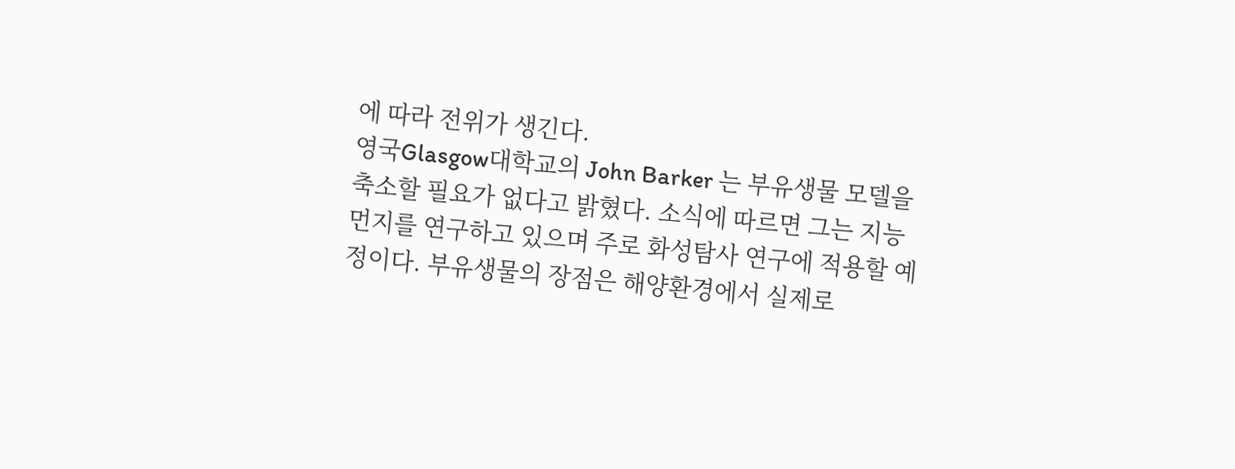에 따라 전위가 생긴다.
영국Glasgow대학교의 John Barker 는 부유생물 모델을 축소할 필요가 없다고 밝혔다. 소식에 따르면 그는 지능 먼지를 연구하고 있으며 주로 화성탐사 연구에 적용할 예정이다. 부유생물의 장점은 해양환경에서 실제로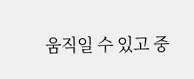움직일 수 있고 중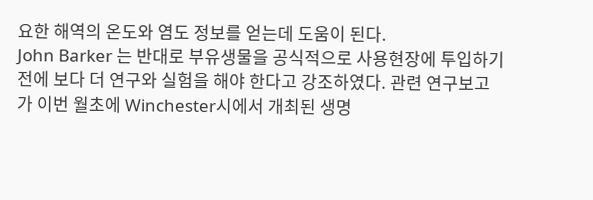요한 해역의 온도와 염도 정보를 얻는데 도움이 된다.
John Barker 는 반대로 부유생물을 공식적으로 사용현장에 투입하기 전에 보다 더 연구와 실험을 해야 한다고 강조하였다. 관련 연구보고가 이번 월초에 Winchester시에서 개최된 생명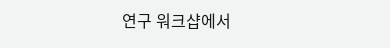연구 워크샵에서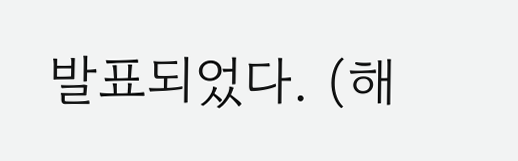발표되었다. (해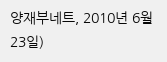양재부네트, 2010년 6월 23일)